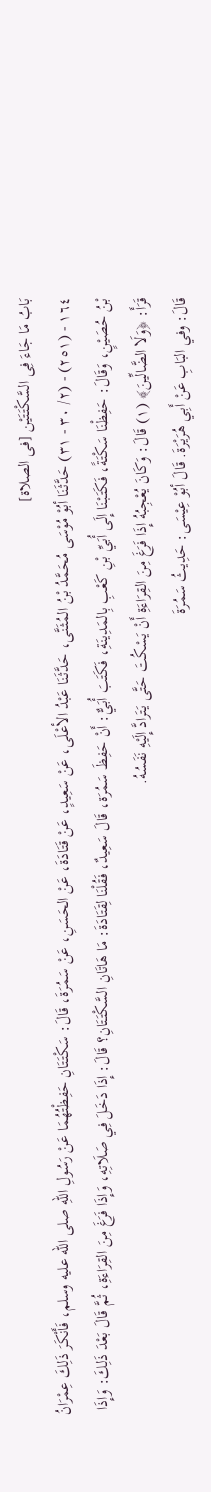بَابُ مَا جَاءَ فِى السَّكْتَتَيْن [فى الصلاة]
١٦٤ - (٢٥١) - (٢/ ٣٠ - ٣١) حَدَّثَنَا أبُوْ مُوْسَى مُحَمَّدُ بْنُ المُثَنَّى، حَدَّثَنَا عَبْدُ الأعْلَى، عَنْ سَعِيدٍ، عَنْ قَتَادَةَ، عَنْ الحَسَنِ، عَنْ سَمُرَةَ، قَالَ: سَكْتَتَانِ حَفِظْتُهُمَا عَنْ رَسُولِ اللهِ صلى الله عليه وسلم، فَأَنْكَرَ ذَلِكَ عِمْرَانُ بْنُ حُصَيْنٍ، وَقَالَ: حَفِظْنَا سَكْتَةً، فَكَتَبْنَا إِلَى أُبَيِّ بْنِ كَعْبِ بِالمَدِينَةِ، فَكَتَبَ أُبَيٌّ: أَنْ حَفِظَ سَمُرَة، قَالَ سَعِيدٌ، فَقُلْنَا لِقَتَادَةَ: مَا هَاتَانِ السَّكْتَتَانِ؟ قَالَ: إِذَا دَخَلَ فِي صَلَاتِهِ، وَإِذَا فَرَغَ مِنَ القِرَاءَةِ، ثُمَّ قَالَ بَعْدَ ذَلِكَ: وَإِذَا قَرَأَ: ﴿وَلَا الضَّالِّينَ﴾ (١) قَالَ: وَكَانَ يُعْجِبُهُ إِذَا فَرَغَ مِنَ القِرَاءَةِ أَنْ يَسْكُتَ حَتَّى يَتَرادَّ إِلَيْهِ نَفَسُهُ.
قَالَ: وفي البَابِ عَنْ أَبِي هُرَيْرَةَ. قَالَ أبُوْ عِيْسَى: حَدِيثُ سَمُرَةَ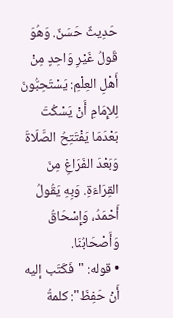حَدِيثٌ حَسَنٌ. وَهُوَ قَولُ غَيْرِ وَاحِدٍ مِنْ أَهْلِ العِلْمِ: يَسْتَحِبُّونَ لِلإِمَامِ أَنْ يَسْكُتَ بَعْدَمَا يَفْتَتِحُ الصَّلَاةَ وَبَعْدَ الفَرَاغِ مِنَ القِرَاءَةِ. وَبِهِ يَقُولُ أَحْمَدُ، وَإِسْحَاقُ وَأَصْحَابُنَا.
• قوله: "فَكَتَب إليه أَنْ حَفِظَ": كلمةُ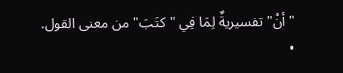"أنْ" تفسيريةٌ لِمَا فِي "كتَبَ" من معنى القول.
•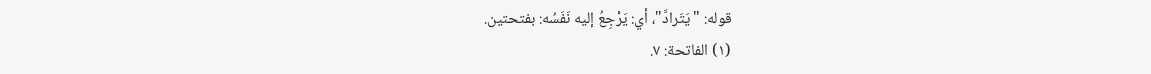قوله: "يَتَرادَّ"، أي: يَرْجِعُ إليه نَفَسُه: بفتحتين.
(١) الفاتحة: ٧.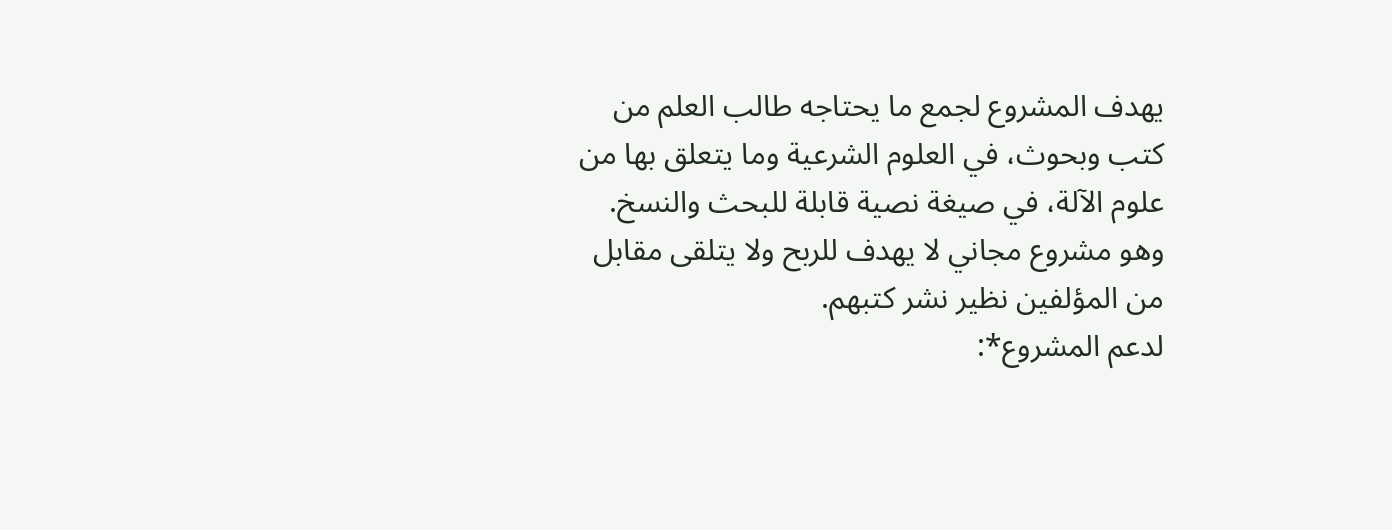يهدف المشروع لجمع ما يحتاجه طالب العلم من كتب وبحوث، في العلوم الشرعية وما يتعلق بها من علوم الآلة، في صيغة نصية قابلة للبحث والنسخ.
وهو مشروع مجاني لا يهدف للربح ولا يتلقى مقابل من المؤلفين نظير نشر كتبهم.
لدعم المشروع*: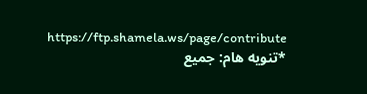https://ftp.shamela.ws/page/contribute
*تنويه هام: جميع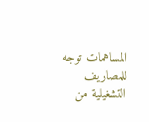المساهمات توجه للمصاريف التشغيلية من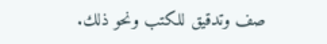صف وتدقيق للكتب ونحو ذلك.